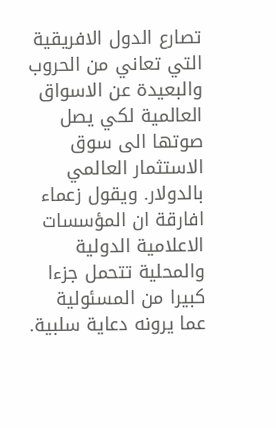تصارع الدول الافريقية التي تعاني من الحروب والبعيدة عن الاسواق العالمية لكي يصل صوتها الى سوق الاستثمار العالمي بالدولار. ويقول زعماء افارقة ان المؤسسات الاعلامية الدولية والمحلية تتحمل جزءا كبيرا من المسئولية عما يرونه دعاية سلبية.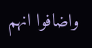واضافوا انهم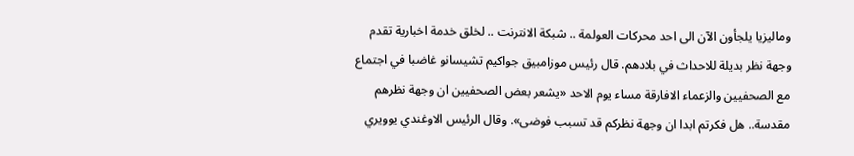وماليزيا يلجأون الآن الى احد محركات العولمة .. شبكة الانترنت .. لخلق خدمة اخبارية تقدم وجهة نظر بديلة للاحداث في بلادهم. قال رئيس موزامبيق جواكيم تشيسانو غاضبا في اجتماع مع الصحفيين والزعماء الافارقة مساء يوم الاحد «يشعر بعض الصحفيين ان وجهة نظرهم مقدسة.. هل فكرتم ابدا ان وجهة نظركم قد تسبب فوضى». وقال الرئيس الاوغندي يوويري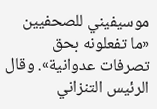موسيفيني للصحفيين «ما تفعلونه بحق تصرفات عدوانية». وقال الرئيس التنزاني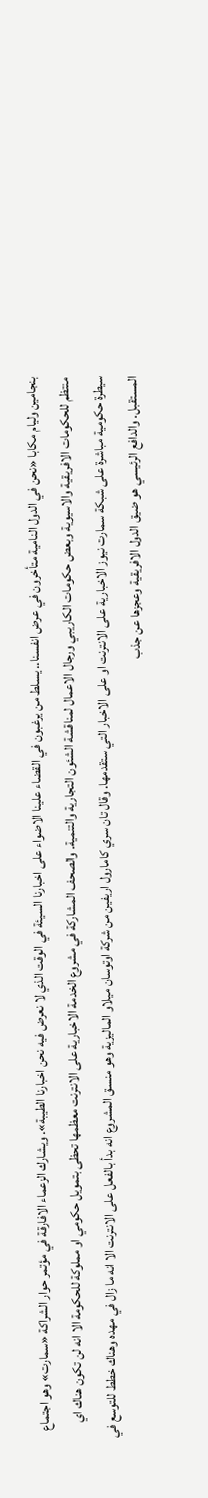بنجامين وليام مكابا «نحن في الدول النامية متأخرون في عرض انفسنا.. يسلط من يرغبون في القضاء علينا الاضواء على اخبارنا السيئة في الوقت الذي لا نعرض فيه نحن اخبارنا الطيبة». ويشارك الزعماء الافارقة في مؤتمر حوار الشراكة «سمارت» وهو اجتماع منتظم للحكومات الافريقية والاسيوية وبعض حكومات الكاريبي ورجال الاعمال لمناقشة الشئون التجارية والتنمية. والصحف المشاركة في مشروع الخدمة الاخبارية على الانترنت معظمها تحظى بتمويل حكومي او مملوكة للحكومة الا انه لن تكون هناك اي سيطرة حكومية مباشرة على شبكة سمارت نيوز الاخبارية على الانترنت او على الاخبار التي ستقدمها. وقال تان سري كامارول اريفين من شركة اوتوسان ميلاو الماليزية وهو منسق المشروع انه بدأ بالفعل على الانترنت الا انه ما زال في مهده وهناك خطط للتوسع في المستقبل. والدافع الرئيسي هو ضيق الدول الافريقية وعجزها عن جذب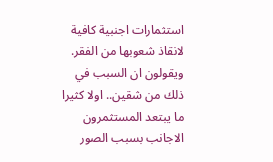استثمارات اجنبية كافية لانقاذ شعوبها من الفقر. ويقولون ان السبب في ذلك من شقين.. اولا كثيرا ما يبتعد المستثمرون الاجانب بسبب الصور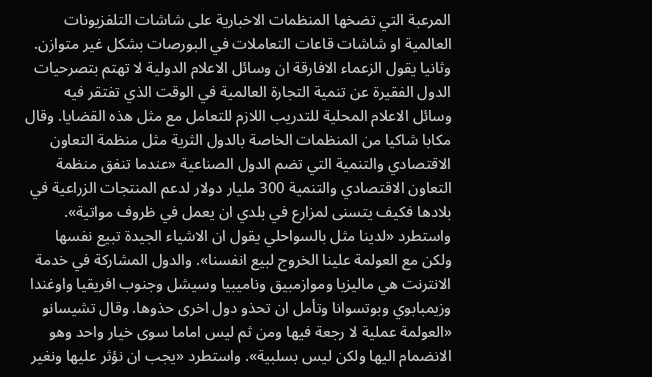المرعبة التي تضخها المنظمات الاخبارية على شاشات التلفزيونات العالمية او شاشات قاعات التعاملات في البورصات بشكل غير متوازن. وثانيا يقول الزعماء الافارقة ان وسائل الاعلام الدولية لا تهتم بتصرحيات الدول الفقيرة عن تنمية التجارة العالمية في الوقت الذي تفتقر فيه وسائل الاعلام المحلية للتدريب اللازم للتعامل مع مثل هذه القضايا. وقال مكابا شاكيا من المنظمات الخاصة بالدول الثرية مثل منظمة التعاون الاقتصادي والتنمية التي تضم الدول الصناعية «عندما تنفق منظمة التعاون الاقتصادي والتنمية 300 مليار دولار لدعم المنتجات الزراعية في بلادها فكيف يتسنى لمزارع في بلدي ان يعمل في ظروف مواتية». واستطرد «لدينا مثل بالسواحلي يقول ان الاشياء الجيدة تبيع نفسها ولكن مع العولمة علينا الخروج لبيع انفسنا». والدول المشاركة في خدمة الانترنت هي ماليزيا وموازمبيق وناميبيا وسيشل وجنوب افريقيا واوغندا وزيمبابوي وبوتسوانا وتأمل ان تحذو دول اخرى حذوها. وقال تشيسانو «العولمة عملية لا رجعة فيها ومن ثم ليس اماما سوى خيار واحد وهو الانضمام اليها ولكن ليس بسلبية». واستطرد «يجب ان نؤثر عليها ونغير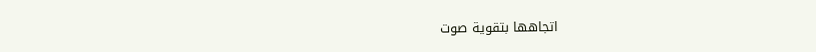اتجاهها بتقوية صوت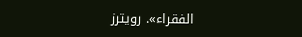الفقراء». رويترز